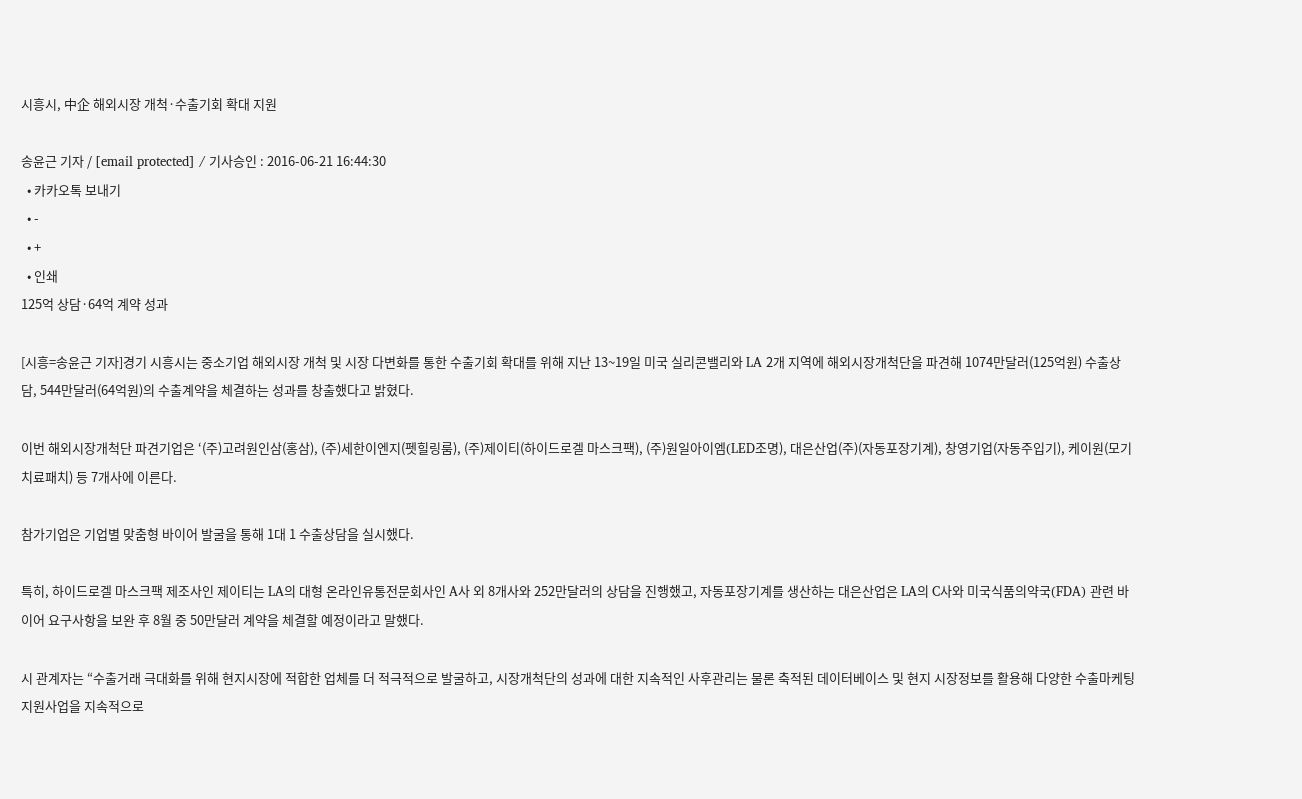시흥시, 中企 해외시장 개척·수출기회 확대 지원

송윤근 기자 / [email protected] / 기사승인 : 2016-06-21 16:44:30
  • 카카오톡 보내기
  • -
  • +
  • 인쇄
125억 상담·64억 계약 성과

[시흥=송윤근 기자]경기 시흥시는 중소기업 해외시장 개척 및 시장 다변화를 통한 수출기회 확대를 위해 지난 13~19일 미국 실리콘밸리와 LA 2개 지역에 해외시장개척단을 파견해 1074만달러(125억원) 수출상담, 544만달러(64억원)의 수출계약을 체결하는 성과를 창출했다고 밝혔다.

이번 해외시장개척단 파견기업은 ‘(주)고려원인삼(홍삼), (주)세한이엔지(펫힐링룸), (주)제이티(하이드로겔 마스크팩), (주)원일아이엠(LED조명), 대은산업(주)(자동포장기계), 창영기업(자동주입기), 케이원(모기치료패치) 등 7개사에 이른다.

참가기업은 기업별 맞춤형 바이어 발굴을 통해 1대 1 수출상담을 실시했다.

특히, 하이드로겔 마스크팩 제조사인 제이티는 LA의 대형 온라인유통전문회사인 A사 외 8개사와 252만달러의 상담을 진행했고, 자동포장기계를 생산하는 대은산업은 LA의 C사와 미국식품의약국(FDA) 관련 바이어 요구사항을 보완 후 8월 중 50만달러 계약을 체결할 예정이라고 말했다.

시 관계자는 “수출거래 극대화를 위해 현지시장에 적합한 업체를 더 적극적으로 발굴하고, 시장개척단의 성과에 대한 지속적인 사후관리는 물론 축적된 데이터베이스 및 현지 시장정보를 활용해 다양한 수출마케팅 지원사업을 지속적으로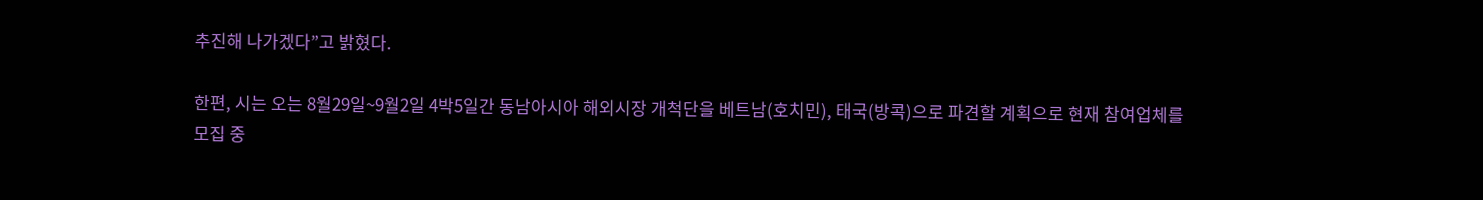추진해 나가겠다”고 밝혔다.

한편, 시는 오는 8월29일~9월2일 4박5일간 동남아시아 해외시장 개척단을 베트남(호치민), 태국(방콕)으로 파견할 계획으로 현재 참여업체를 모집 중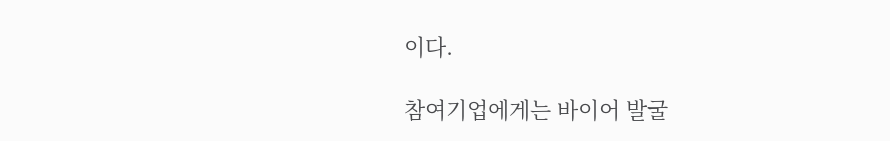이다.

참여기업에게는 바이어 발굴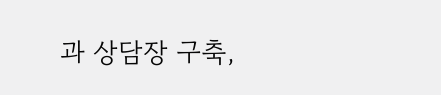과 상담장 구축,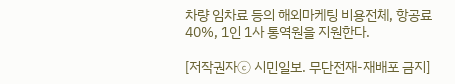차량 임차료 등의 해외마케팅 비용전체, 항공료 40%, 1인 1사 통역원을 지원한다.

[저작권자ⓒ 시민일보. 무단전재-재배포 금지]